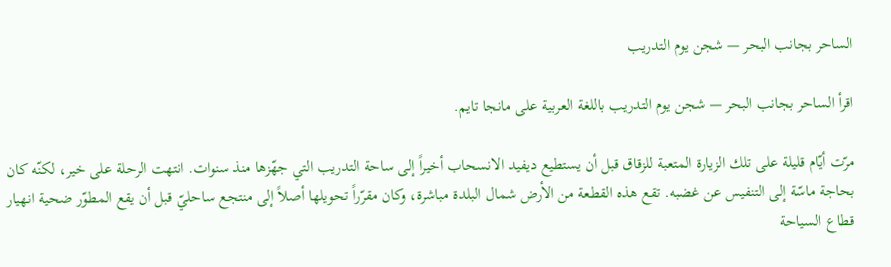الساحر بجانب البحر — شجن يوم التدريب

اقرأ الساحر بجانب البحر — شجن يوم التدريب باللغة العربية على مانجا تايم.

مرّت أيّام قليلة على تلك الزيارة المتعبة للزقاق قبل أن يستطيع ديفيد الانسحاب أخيراً إلى ساحة التدريب التي جهّزها منذ سنوات. انتهت الرحلة على خير، لكنّه كان بحاجة ماسّة إلى التنفيس عن غضبه. تقع هذه القطعة من الأرض شمال البلدة مباشرة، وكان مقرّراً تحويلها أصلاً إلى منتجع ساحليّ قبل أن يقع المطوّر ضحية انهيار قطاع السياحة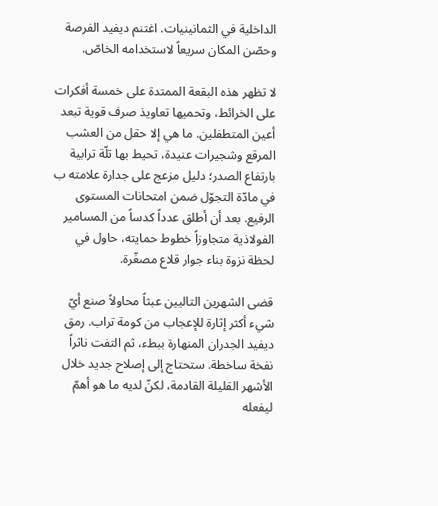الداخلية في الثمانينيات. اغتنم ديفيد الفرصة وحصّن المكان سريعاً لاستخدامه الخاصّ.

لا تظهر هذه البقعة الممتدة على خمسة أفكرات على الخرائط، وتحميها تعاويذ صرف قوية تبعد أعين المتطفلين. ما هي إلا حقل من العشب المرقع وشجيرات عنيدة، تحيط بها تلّة ترابية بارتفاع الصدر؛ دليل مزعج على جدارة علامته ب في مادّة التجوّل ضمن امتحانات المستوى الرفيع. بعد أن أطلق عدداً كدساً من المسامير الفولاذية متجاوزاً خطوط حمايته، حاول في لحظة نزوة بناء جوار قلاع مصغّرة.

قضى الشهرين التاليين عبثاً محاولاً صنع أيّ شيء أكثر إثارة للإعجاب من كومة تراب. رمق ديفيد الجدران المنهارة ببطء، ثم التفت ناثراً نفخة ساخطة. ستحتاج إلى إصلاح جديد خلال الأشهر القليلة القادمة، لكنّ لديه ما هو أهمّ ليفعله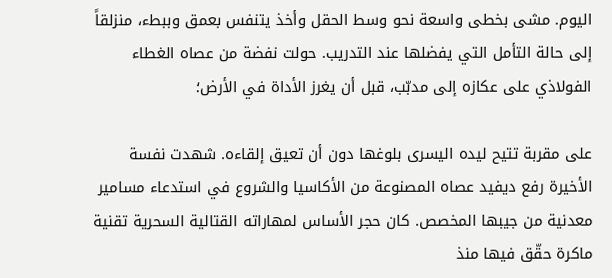اليوم. مشى بخطى واسعة نحو وسط الحقل وأخذ يتنفس بعمق وببطء، منزلقاً إلى حالة التأمل التي يفضلها عند التدريب. حولت نفضة من عصاه الغطاء الفولاذي على عكازه إلى مدبّب، قبل أن يغرز الأداة في الأرض؛

على مقربة تتيح ليده اليسرى بلوغها دون أن تعيق إلقاءه. شهدت نفسة الأخيرة رفع ديفيد عصاه المصنوعة من الأكاسيا والشروع في استدعاء مسامير معدنية من جيبها المخصص. كان حجر الأساس لمهاراته القتالية السحرية تقنية ماكرة حقّق فيها منذ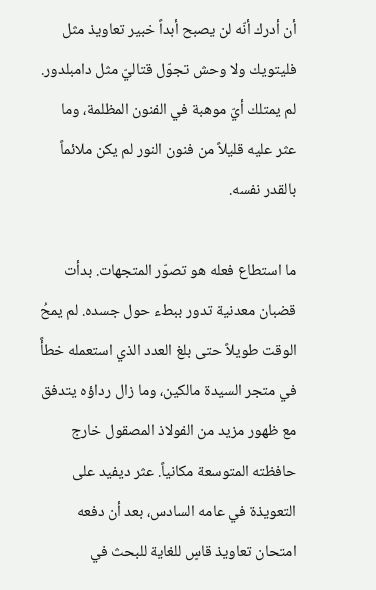أن أدرك أنّه لن يصبح أبداً خبير تعاويذ مثل فليتويك ولا وحش تجوّل قتاليّ مثل دامبلدور. لم يمتلك أيّ موهبة في الفنون المظلمة، وما عثر عليه قليلاً من فنون النور لم يكن ملائماً بالقدر نفسه.

ما استطاع فعله هو تصوّر المتجهات. بدأت قضبان معدنية تدور ببطء حول جسده. لم يمحُ الوقت طويلاً حتى بلغ العدد الذي استعمله خطأً في متجر السيدة مالكين، وما زال رداؤه يتدفق مع ظهور مزيد من الفولاذ المصقول خارج حافظته المتوسعة مكانياً. عثر ديفيد على التعويذة في عامه السادس، بعد أن دفعه امتحان تعاويذ قاسٍ للغاية للبحث في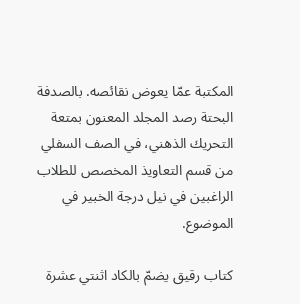المكتبة عمّا يعوض نقائصه. بالصدفة البحتة رصد المجلد المعنون بمتعة التحريك الذهني، في الصف السفلي من قسم التعاويذ المخصص للطلاب الراغبين في نيل درجة الخبير في الموضوع.

كتاب رقيق يضمّ بالكاد اثنتي عشرة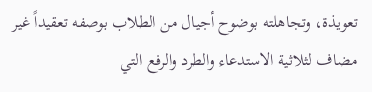تعويذة، وتجاهلته بوضوح أجيال من الطلاب بوصفه تعقيداً غير مضاف لثلاثية الاستدعاء والطرد والرفع التي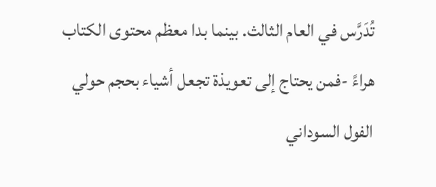تُدَرَّس في العام الثالث. بينما بدا معظم محتوى الكتاب هراءً -فمن يحتاج إلى تعويذة تجعل أشياء بحجم حولي الفول السوداني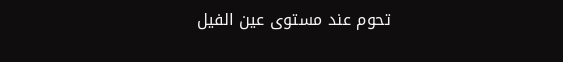تحوم عند مستوى عين الفيل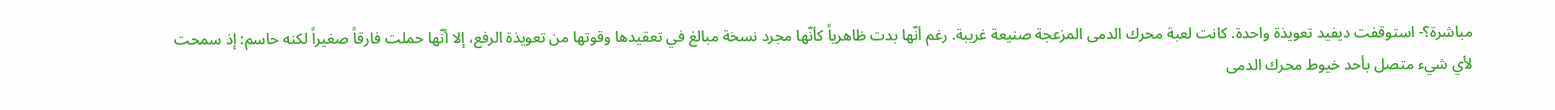مباشرة؟- استوقفت ديفيد تعويذة واحدة. كانت لعبة محرك الدمى المزعجة صنيعة غريبة. رغم أنّها بدت ظاهرياً كأنّها مجرد نسخة مبالغ في تعقيدها وقوتها من تعويذة الرفع، إلا أنّها حملت فارقاً صغيراً لكنه حاسم: إذ سمحت لأي شيء متصل بأحد خيوط محرك الدمى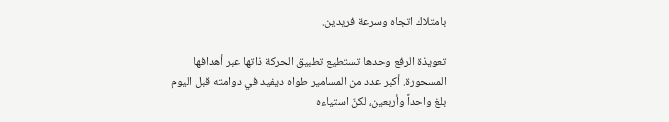بامتلاك اتجاه وسرعة فريدين.

تعويذة الرفع وحدها تستطيع تطبيق الحركة ذاتها عبر أهدافها المسحورة. أكبر عدد من المسامير طواه ديفيد في دوامته قبل اليوم بلغ واحداً وأربعين، لكنّ استياءه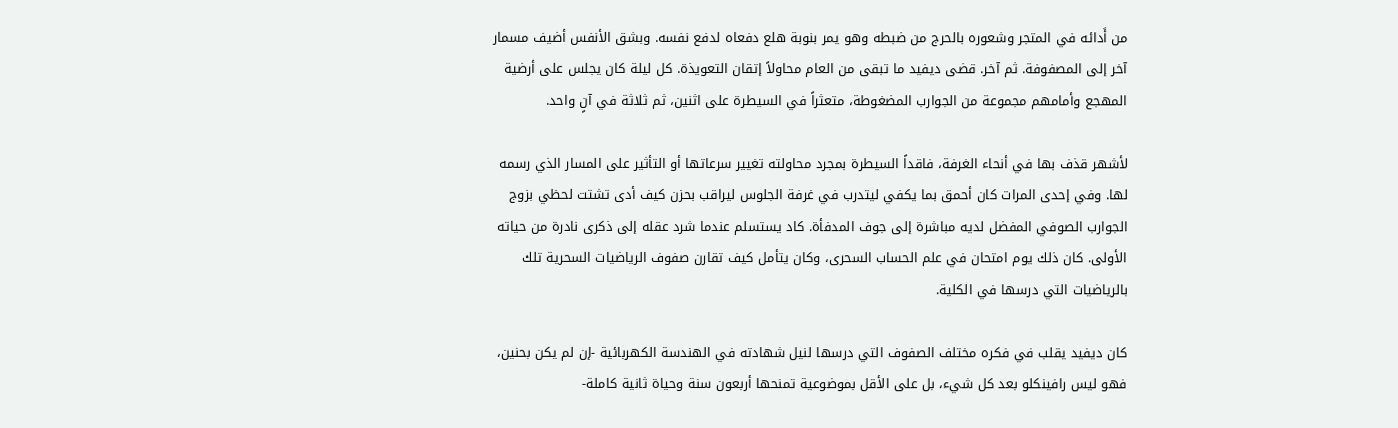من أَدائه في المتجر وشعوره بالحرج من ضبطه وهو يمر بنوبة هلع دفعاه لدفع نفسه. وبشق الأنفس أضيف مسمار آخر إلى المصفوفة. ثم آخر. قضى ديفيد ما تبقى من العام محاولاً إتقان التعويذة. كل ليلة كان يجلس على أرضية المهجع وأمامهم مجموعة من الجوارب المضغوطة، متعثراً في السيطرة على اثنين، ثم ثلاثة في آنٍ واحد.

لأشهر قذف بها في أنحاء الغرفة، فاقداً السيطرة بمجرد محاولته تغيير سرعاتها أو التأثير على المسار الذي رسمه لها. وفي إحدى المرات كان أحمق بما يكفي ليتدرب في غرفة الجلوس ليراقب بحزن كيف أدى تشتت لحظي بزوج الجوارب الصوفي المفضل لديه مباشرة إلى جوف المدفأة. كاد يستسلم عندما شرد عقله إلى ذكرى نادرة من حياته الأولى. كان ذلك يوم امتحان في علم الحساب السحرى، وكان يتأمل كيف تقارن صفوف الرياضيات السحرية تلك بالرياضيات التي درسها في الكلية.

كان ديفيد يقلب في فكره مختلف الصفوف التي درسها لنيل شهادته في الهندسة الكهربائية -إن لم يكن بحنين، فهو ليس رافينكلو بعد كل شيء، بل على الأقل بموضوعية تمنحها أربعون سنة وحياة ثانية كاملة-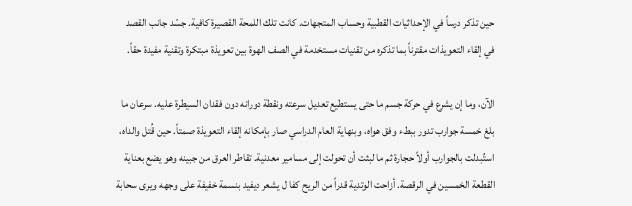حين تذكر درساً في الإحداثيات القطبية وحساب المتجهات. كانت تلك اللمحة القصيرة كافية. جسّد جانب القصد في إلقاء التعويذات مقترناً بما تذكره من تقنيات مستخدمة في الصف الهوة بين تعويذة مبتكرة وتقنية مفيدة حقاً.

الآن، وما إن يشرع في حركة جسم ما حتى يستطيع تعديل سرعته ونقطة دورانه دون فقدان السيطرة عليه. سرعان ما بلغ خمسة جوارب تدور ببطء وفق هواه، وبنهاية العام الدراسي صار بإمكانه إلقاء التعويذة صمتاً. حين قُتل والداه، استُبدلت بالجوارب أولاً حجارة ثم ما لبثت أن تحولت إلى مسامير معدنية. تقاطر العرق من جبينه وهو يضع بعناية القطعة الخمسين في الرقصة. أزاحت الوتدية قدراً من الريح كفا ل يشعر ديفيد بنسمة خفيفة على وجهه ويرى سحابة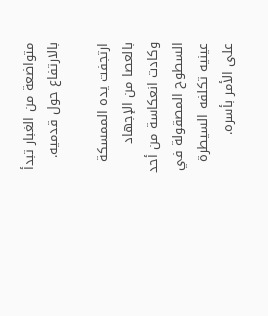متواضعة من الغبار تبدأ بالارتفاع حول قدميه.

ارتجفت يده الممسكة بالعصا من الإجهاد وكادت انعكاسة من أحد السطوح المصقولة في عينيه تكلفه السيطرة على الأمر بأسره.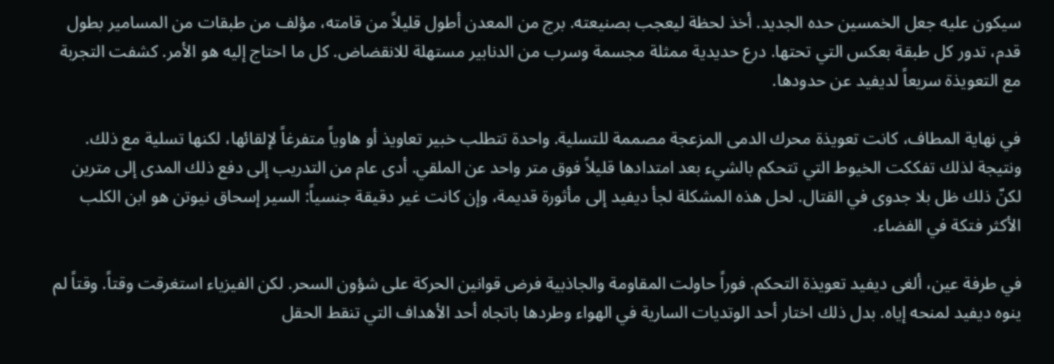سيكون عليه جعل الخمسين حده الجديد. أخذ لحظة ليعجب بصنيعته. برج من المعدن أطول قليلاً من قامته، مؤلف من طبقات من المسامير بطول قدم، تدور كل طبقة بعكس التي تحتها. درع حديدية ممثلة مجسمة وسرب من الدنابير مستهلة للانقضاض. كل ما احتاج إليه هو الأمر. كشفت التجربة مع التعويذة سريعاً لديفيد عن حدودها.

في نهاية المطاف، كانت تعويذة محرك الدمى المزعجة مصممة للتسلية. واحدة تتطلب خبير تعاويذ أو هاوياً متفرغاً لإلقائها، لكنها تسلية مع ذلك. ونتيجة لذلك تفككت الخيوط التي تتحكم بالشيء بعد امتدادها قليلاً فوق متر واحد عن الملقي. أدى عام من التدريب إلى دفع ذلك المدى إلى مترين لكنّ ذلك ظل بلا جدوى في القتال. لحل هذه المشكلة لجأ ديفيد إلى مأثورة قديمة، وإن كانت غير دقيقة جنسياً: السير إسحاق نيوتن هو ابن الكلب الأكثر فتكة في الفضاء.

في طرفة عين، ألغى ديفيد تعويذة التحكم. فوراً حاولت المقاومة والجاذبية فرض قوانين الحركة على شؤون السحر. لكن الفيزياء استغرقت وقتاً. وقتاً لم ينوه ديفيد لمنحه إياه. بدل ذلك اختار أحد الوتديات السارية في الهواء وطردها باتجاه أحد الأهداف التي تنقط الحقل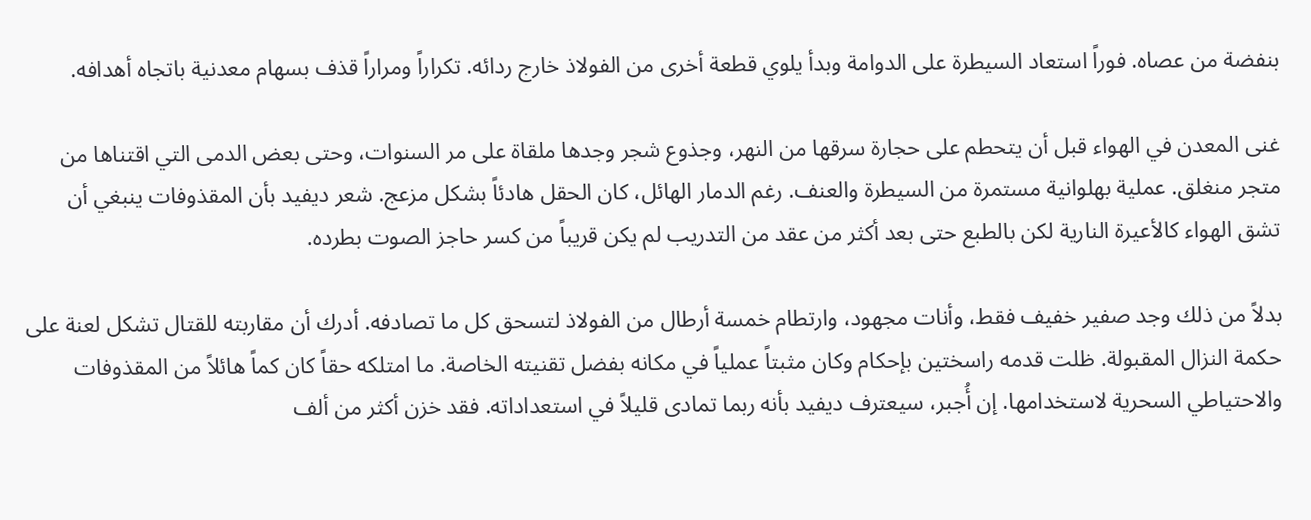بنفضة من عصاه. فوراً استعاد السيطرة على الدوامة وبدأ يلوي قطعة أخرى من الفولاذ خارج ردائه. تكراراً ومراراً قذف بسهام معدنية باتجاه أهدافه.

غنى المعدن في الهواء قبل أن يتحطم على حجارة سرقها من النهر، وجذوع شجر وجدها ملقاة على مر السنوات، وحتى بعض الدمى التي اقتناها من متجر منغلق. عملية بهلوانية مستمرة من السيطرة والعنف. رغم الدمار الهائل، كان الحقل هادئاً بشكل مزعج. شعر ديفيد بأن المقذوفات ينبغي أن تشق الهواء كالأعيرة النارية لكن بالطبع حتى بعد أكثر من عقد من التدريب لم يكن قريباً من كسر حاجز الصوت بطرده.

بدلاً من ذلك وجد صفير خفيف فقط، وأنات مجهود، وارتطام خمسة أرطال من الفولاذ لتسحق كل ما تصادفه. أدرك أن مقاربته للقتال تشكل لعنة على حكمة النزال المقبولة. ظلت قدمه راسختين بإحكام وكان مثبتاً عملياً في مكانه بفضل تقنيته الخاصة. ما امتلكه حقاً كان كماً هائلاً من المقذوفات والاحتياطي السحرية لاستخدامها. إن أُجبر، سيعترف ديفيد بأنه ربما تمادى قليلاً في استعداداته. فقد خزن أكثر من ألف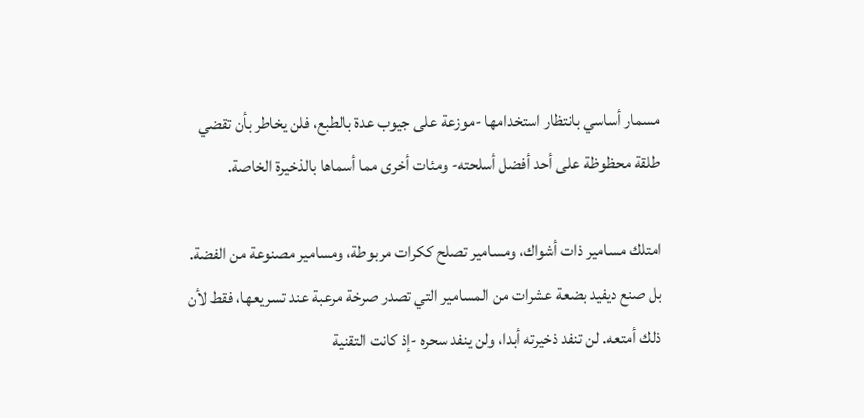مسمار أساسي بانتظار استخدامها -موزعة على جيوب عدة بالطبع، فلن يخاطر بأن تقضي طلقة محظوظة على أحد أفضل أسلحته- ومئات أخرى مما أسماها بالذخيرة الخاصة.

امتلك مسامير ذات أشواك، ومسامير تصلح ككرات مربوطة، ومسامير مصنوعة من الفضة. بل صنع ديفيد بضعة عشرات من المسامير التي تصدر صرخة مرعبة عند تسريعها، فقط لأن ذلك أمتعه. لن تنفد ذخيرته أبدا، ولن ينفد سحره -إذ كانت التقنية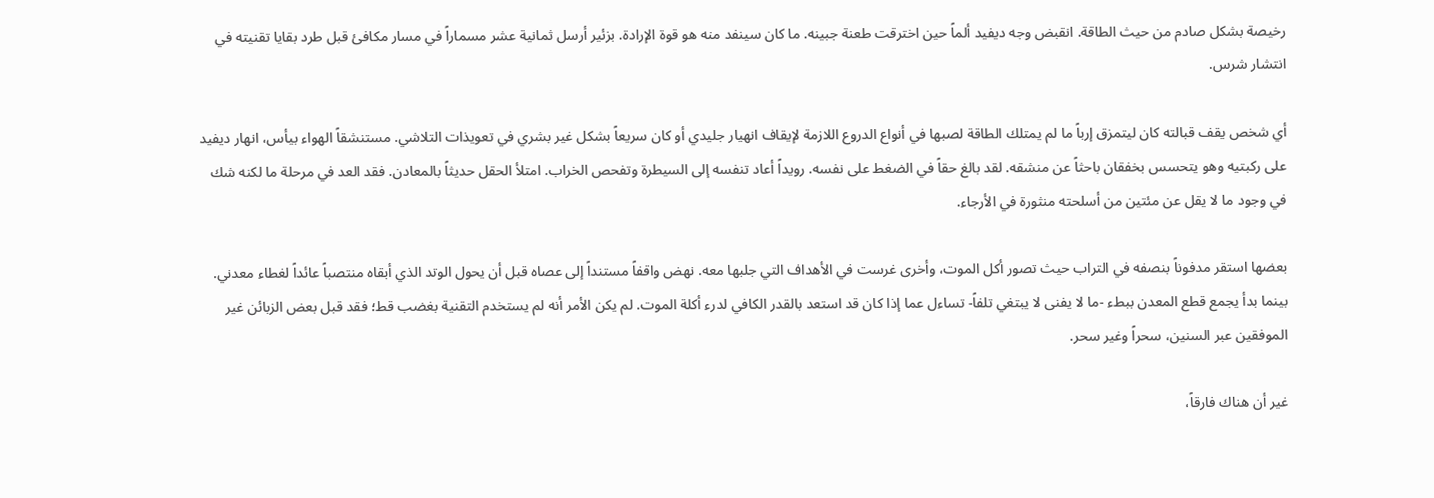رخيصة بشكل صادم من حيث الطاقة. انقبض وجه ديفيد ألماً حين اخترقت طعنة جبينه. ما كان سينفد منه هو قوة الإرادة. بزئير أرسل ثمانية عشر مسماراً في مسار مكافئ قبل طرد بقايا تقنيته في انتشار شرس.

أي شخص يقف قبالته كان ليتمزق إرباً ما لم يمتلك الطاقة لصبها في أنواع الدروع اللازمة لإيقاف انهيار جليدي أو كان سريعاً بشكل غير بشري في تعويذات التلاشي. مستنشقاً الهواء بيأس، انهار ديفيد على ركبتيه وهو يتحسس بخفقان باحثاً عن منشقه. لقد بالغ حقاً في الضغط على نفسه. رويداً أعاد تنفسه إلى السيطرة وتفحص الخراب. امتلأ الحقل حديثاً بالمعادن. فقد العد في مرحلة ما لكنه شك في وجود ما لا يقل عن مئتين من أسلحته منثورة في الأرجاء.

بعضها استقر مدفوناً بنصفه في التراب حيث تصور أكل الموت، وأخرى غرست في الأهداف التي جلبها معه. نهض واقفاً مستنداً إلى عصاه قبل أن يحول الوتد الذي أبقاه منتصباً عائداً لغطاء معدني. بينما بدأ يجمع قطع المعدن ببطء -ما لا يفنى لا يبتغي تلفاً- تساءل عما إذا كان قد استعد بالقدر الكافي لدرء أكلة الموت. لم يكن الأمر أنه لم يستخدم التقنية بغضب قط؛ فقد قبل بعض الزبائن غير الموفقين عبر السنين، سحراً وغير سحر.

غير أن هناك فارقاً،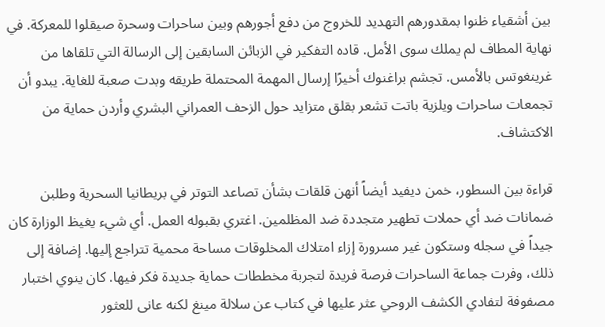بين أشقياء ظنوا بمقدورهم التهديد للخروج من دفع أجورهم وبين ساحرات وسحرة صيقلوا للمعركة. في نهاية المطاف لم يملك سوى الأمل. قاده التفكير في الزبائن السابقين إلى الرسالة التي تلقاها من غرينغوتس بالأمس. تجشم براغنوك أخيرًا إرسال المهمة المحتملة طريقه وبدت صعبة للغاية. يبدو أن تجمعات ساحرات ويلزية باتت تشعر بقلق متزايد حول الزحف العمراني البشري وأردن حماية من الاكتشاف.

قراءة بين السطور، خمن ديفيد أيضاً أنهن قلقات بشأن تصاعد التوتر في بريطانيا السحرية وطلبن ضمانات ضد أي حملات تطهير متجددة ضد المظلمين. اغتري بقبوله العمل. أي شيء يغيظ الوزارة كان جيداً في سجله وستكون غير مسرورة إزاء امتلاك المخلوقات مساحة محمية تتراجع إليها. إضافة إلى ذلك، وفرت جماعة الساحرات فرصة فريدة لتجربة مخططات حماية جديدة فكر فيها. كان ينوي اختبار مصفوفة لتفادي الكشف الروحي عثر عليها في كتاب عن سلالة مينغ لكنه عانى للعثور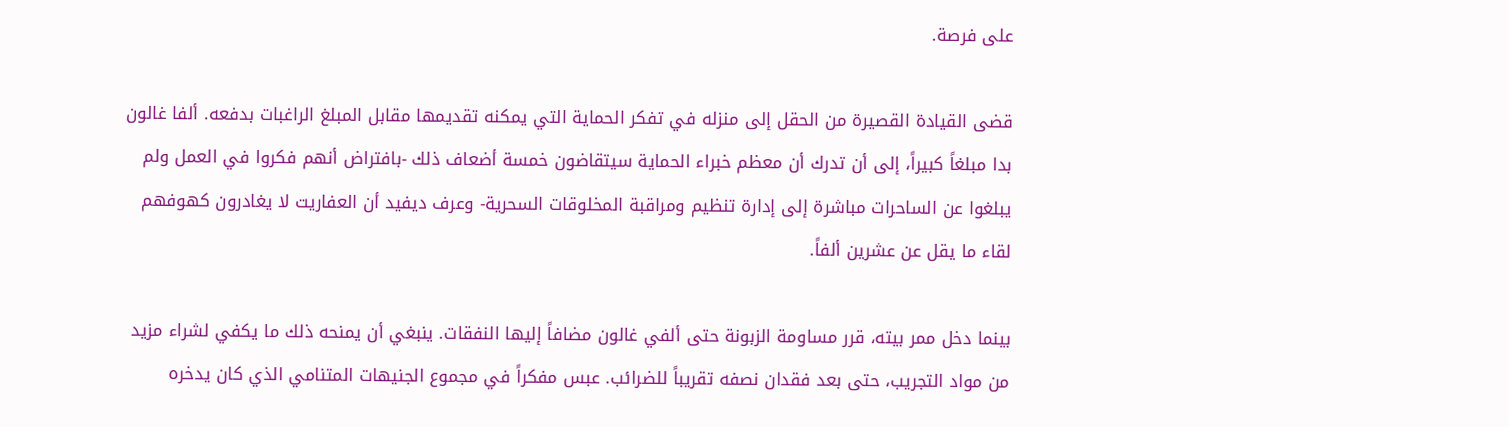على فرصة.

قضى القيادة القصيرة من الحقل إلى منزله في تفكر الحماية التي يمكنه تقديمها مقابل المبلغ الراغبات بدفعه. ألفا غالون بدا مبلغاً كبيراً، إلى أن تدرك أن معظم خبراء الحماية سيتقاضون خمسة أضعاف ذلك -بافتراض أنهم فكروا في العمل ولم يبلغوا عن الساحرات مباشرة إلى إدارة تنظيم ومراقبة المخلوقات السحرية- وعرف ديفيد أن العفاريت لا يغادرون كهوفهم لقاء ما يقل عن عشرين ألفاً.

بينما دخل ممر بيته، قرر مساومة الزبونة حتى ألفي غالون مضافاً إليها النفقات. ينبغي أن يمنحه ذلك ما يكفي لشراء مزيد من مواد التجريب، حتى بعد فقدان نصفه تقريباً للضرائب. عبس مفكراً في مجموع الجنيهات المتنامي الذي كان يدخره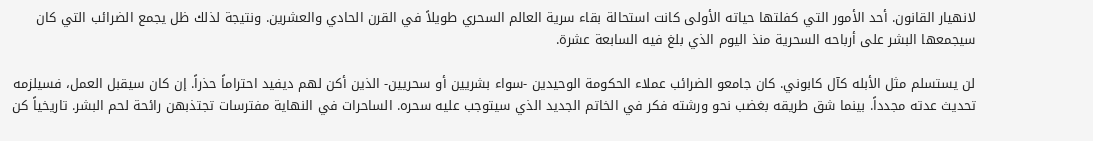لانهيار القانون. أحد الأمور التي كفلتها حياته الأولى كانت استحالة بقاء سرية العالم السحري طويلاً في القرن الحادي والعشرين. ونتيجة لذلك ظل يجمع الضرائب التي كان سيجمعها البشر على أرباحه السحرية منذ اليوم الذي بلغ فيه السابعة عشرة.

لن يستسلم مثل الأبله كآل كابوني. كان جامعو الضرائب عملاء الحكومة الوحيدين -سواء بشريين أو سحريين- الذين أكن لهم ديفيد احتراماً حذراً. إن كان سيقبل العمل، فسيلزمه تحديث عدته مجدداً. بينما شق طريقه بغضب نحو ورشته فكر في الخاتم الجديد الذي سيتوجب عليه سحره. الساحرات في النهاية مفترسات تجتذبهن رائحة لحم البشر. تاريخياً كن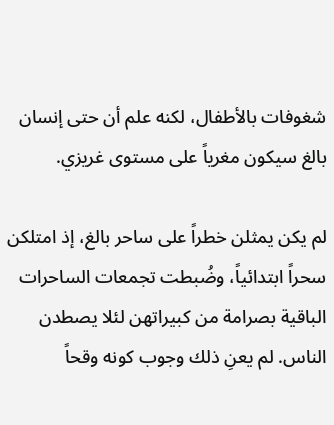شغوفات بالأطفال، لكنه علم أن حتى إنسان بالغ سيكون مغرياً على مستوى غريزي.

لم يكن يمثلن خطراً على ساحر بالغ، إذ امتلكن سحراً ابتدائياً، وضُبطت تجمعات الساحرات الباقية بصرامة من كبيراتهن لئلا يصطدن الناس. لم يعنِ ذلك وجوب كونه وقحاً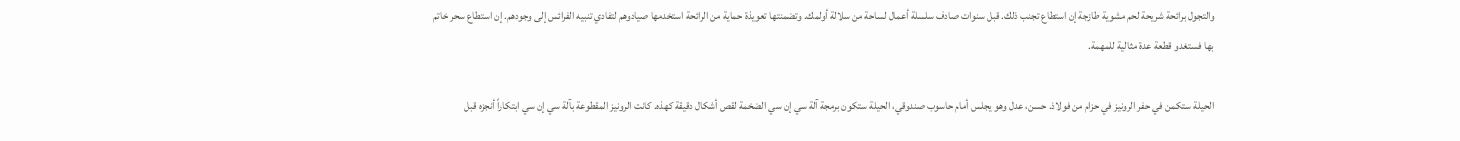والتجول برائحة شريحة لحم مشوية طازجة إن استطاع تجنب ذلك. قبل سنوات صادف سلسلة أعمال لساحة من سلالة أولمك. وتضمنتها تعويذة حماية من الرائحة استخدمها صيادوهم لتفادي تنبيه الفرائس إلى وجودهم. إن استطاع سحر خاتم بها فستغدو قطعة عدة مثالية للمهمة.

الحيلة ستكمن في حفر الرونيز في حزام من فولاذ. حسن، عدل وهو يجلس أمام حاسوب صندوقي، الحيلة ستكون برمجة آلة سي إن سي الضخمة لقص أشكال دقيقة كهذه. كانت الرونيز المقطوعة بآلة سي إن سي ابتكاراً أنجزه قبل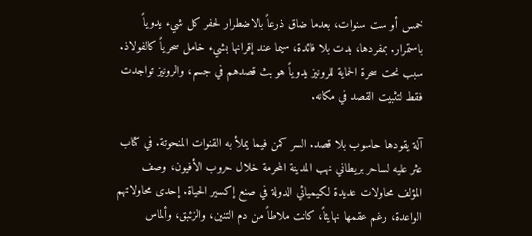خمس أو ست سنوات، بعدما ضاق ذرعاً بالاضطرار لحفر كل شيء يدوياً باستمرار. بمفردها، بدت بلا فائدة، سيما عند إقرانها بشيء خامل سحرياً كالفولاذ. سبب نحت سحرة الحماية للرونيز يدوياً هو بث قصدهم في جسم، والرونيز تواجدت فقط لتثبيت القصد في مكانه.

آلة يقودها حاسوب بلا قصد. السر كمن فيما يملأ به القنوات المنحوتة. في كتاب عثر عليه لساحر بريطاني نهب المدينة المحرمة خلال حروب الأفيون، وصف المؤلف محاولات عديدة لكيميائي الدولة في صنع إكسير الحياة. إحدى محاولاتهم الواعدة، رغم عقمها نهايئاً، كانت ملاطاً من دم التنين، والزئبق، وألماس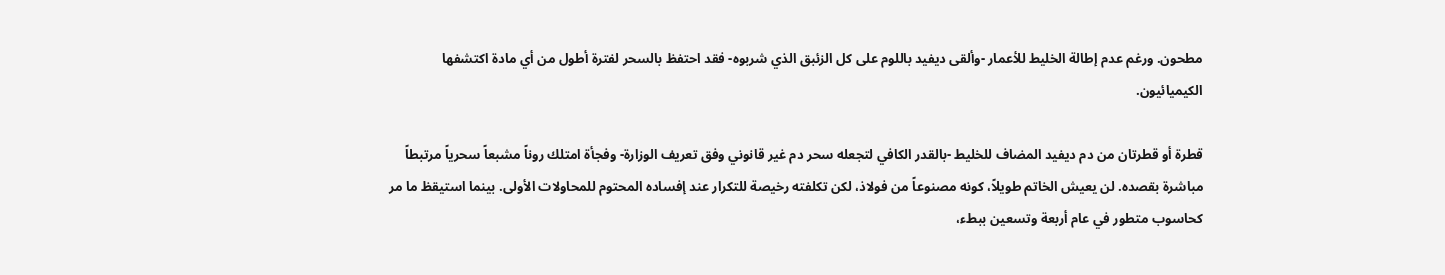مطحون. ورغم عدم إطالة الخليط للأعمار -وألقى ديفيد باللوم على كل الزئبق الذي شربوه- فقد احتفظ بالسحر لفترة أطول من أي مادة اكتشفها الكيميائيون.

قطرة أو قطرتان من دم ديفيد المضاف للخليط -بالقدر الكافي لتجعله سحر دم غير قانوني وفق تعريف الوزارة- وفجأة امتلك روناً مشبعاً سحرياً مرتبطاً مباشرة بقصده. لن يعيش الخاتم طويلاً، كونه مصنوعاً من فولاذ، لكن تكلفته رخيصة للتكرار عند إفساده المحتوم للمحاولات الأولى. بينما استيقظ ما مر كحاسوب متطور في عام أربعة وتسعين ببطء،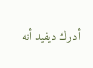أدرك ديفيد أنه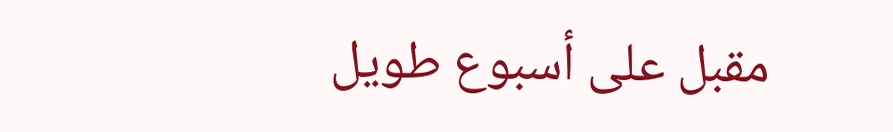مقبل على أسبوع طويل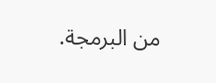من البرمجة.